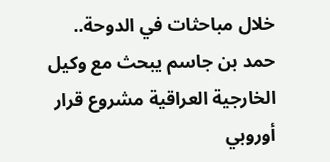خلال مباحثات في الدوحة.. حمد بن جاسم يبحث مع وكيل الخارجية العراقية مشروع قرار أوروبي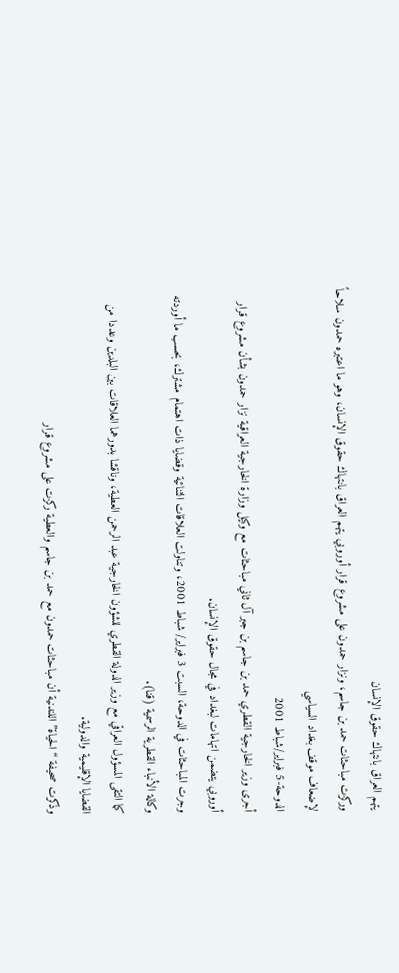يتهم العراق بانتهاك حقوق الإنسان
وركزت مباحثات حمد بن جاسم، ونزار حمدون على مشروع قرار أوروبي يتهم العراق بانتهاك حقوق الإنسان، وهو ما اعتبره حمدون سلاحاً لإضعاف موقف بغداد السياسي
الدوحة-5 فبراير/شباط 2001
أجرى وزير الخارجية القطري حمد بن جاسم بن جبر آل ثاني مباحثات مع وكيل وزارة الخارجية العراقية نزار حمدون بشأن مشروع قرار أوروبي يتضمن اتهامات لبغداد في مجال حقوق الإنسان.
وجرت المباحثات في الدوحة، السبت 3 فبراير/ شباط 2001، وتناولت العلاقات الثنائية وقضايا ذات اهتمام مشترك، بحسب ما أوردته وكالة الأنباء القطرية الرسمية (قنا).
كما التقى المسؤول العراقي مع وزير الدولة القطري للشؤون الخارجية عبد الرحمن العطية، وناقشا بدورهما العلاقات بين البلدين وعددا من القضايا الإقليمية والدولية.
وذكرت صحيفة “الحياة” اللندنية أن مباحثات حمدون مع حمد بن جاسم والعطية ركزت على مشروع قرار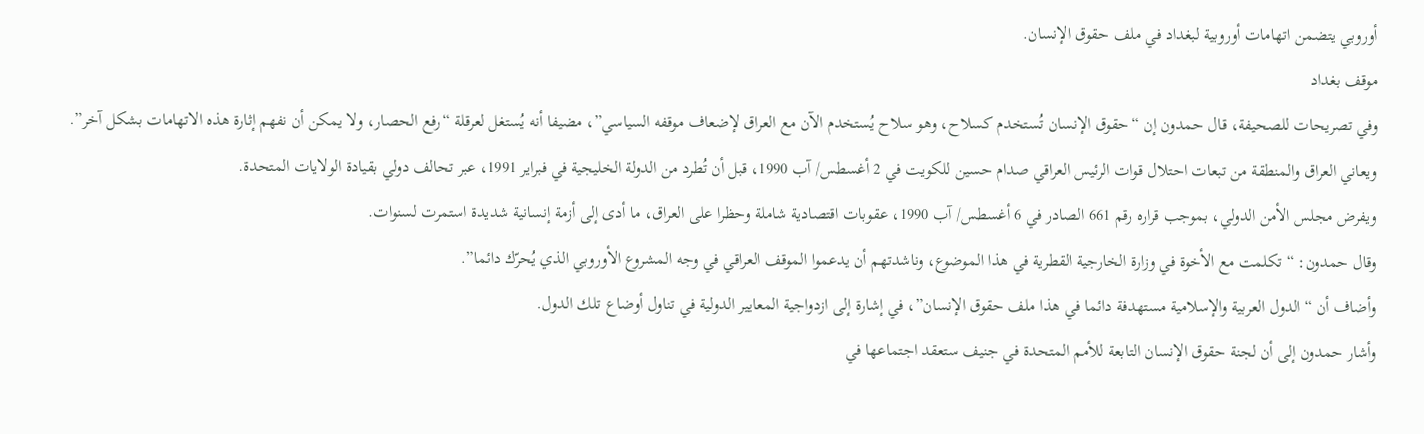أوروبي يتضمن اتهامات أوروبية لبغداد في ملف حقوق الإنسان.
موقف بغداد
وفي تصريحات للصحيفة، قال حمدون إن “حقوق الإنسان تُستخدم كسلاح، وهو سلاح يُستخدم الآن مع العراق لإضعاف موقفه السياسي”، مضيفا أنه يُستغل لعرقلة “رفع الحصار، ولا يمكن أن نفهم إثارة هذه الاتهامات بشكل آخر”.
ويعاني العراق والمنطقة من تبعات احتلال قوات الرئيس العراقي صدام حسين للكويت في 2 أغسطس/ آب 1990، قبل أن تُطرد من الدولة الخليجية في فبراير 1991، عبر تحالف دولي بقيادة الولايات المتحدة.
ويفرض مجلس الأمن الدولي، بموجب قراره رقم 661 الصادر في 6 أغسطس/ آب 1990، عقوبات اقتصادية شاملة وحظرا على العراق، ما أدى إلى أزمة إنسانية شديدة استمرت لسنوات.
وقال حمدون: “تكلمت مع الأخوة في وزارة الخارجية القطرية في هذا الموضوع، وناشدتهم أن يدعموا الموقف العراقي في وجه المشروع الأوروبي الذي يُحرّك دائما”.
وأضاف أن “الدول العربية والإسلامية مستهدفة دائما في هذا ملف حقوق الإنسان”، في إشارة إلى ازدواجية المعايير الدولية في تناول أوضاع تلك الدول.
وأشار حمدون إلى أن لجنة حقوق الإنسان التابعة للأمم المتحدة في جنيف ستعقد اجتماعها في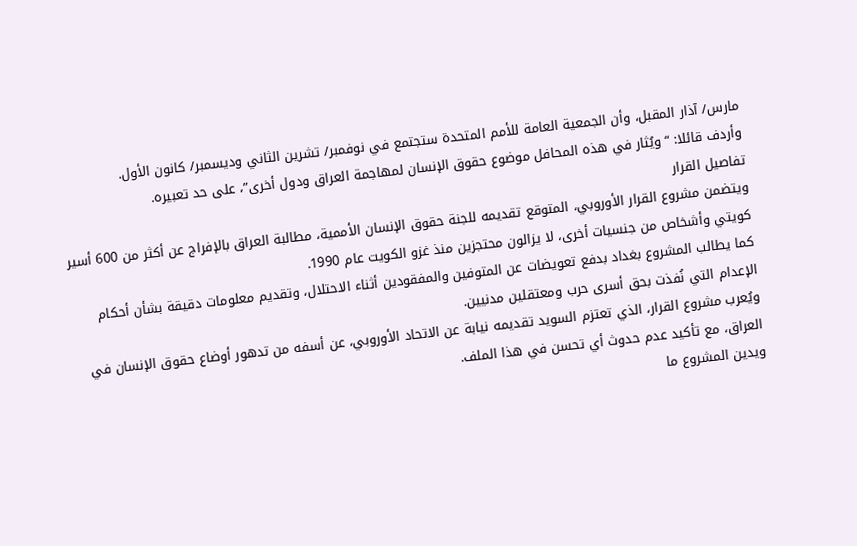مارس/ آذار المقبل، وأن الجمعية العامة للأمم المتحدة ستجتمع في نوفمبر/ تشرين الثاني وديسمبر/ كانون الأول.
وأردف قائلا: “ويُثار في هذه المحافل موضوع حقوق الإنسان لمهاجمة العراق ودول أخرى”، على حد تعبيره.
تفاصيل القرار
ويتضمن مشروع القرار الأوروبي، المتوقع تقديمه للجنة حقوق الإنسان الأممية، مطالبة العراق بالإفراج عن أكثر من 600 أسير كويتي وأشخاص من جنسيات أخرى، لا يزالون محتجزين منذ غزو الكويت عام 1990.
كما يطالب المشروع بغداد بدفع تعويضات عن المتوفين والمفقودين أثناء الاحتلال، وتقديم معلومات دقيقة بشأن أحكام الإعدام التي نُفذت بحق أسرى حرب ومعتقلين مدنيين.
ويُعرب مشروع القرار، الذي تعتزم السويد تقديمه نيابة عن الاتحاد الأوروبي، عن أسفه من تدهور أوضاع حقوق الإنسان في العراق، مع تأكيد عدم حدوث أي تحسن في هذا الملف.
ويدين المشروع ما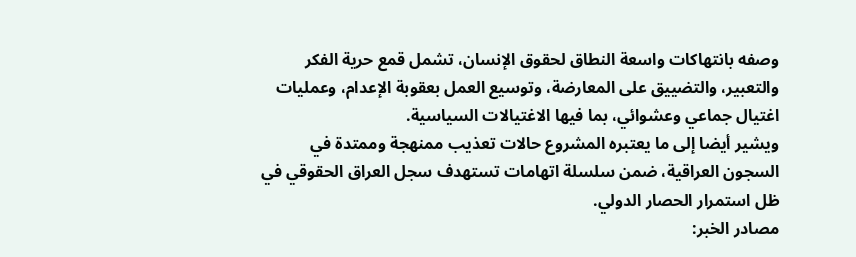وصفه بانتهاكات واسعة النطاق لحقوق الإنسان، تشمل قمع حرية الفكر والتعبير، والتضييق على المعارضة، وتوسيع العمل بعقوبة الإعدام، وعمليات اغتيال جماعي وعشوائي، بما فيها الاغتيالات السياسية.
ويشير أيضا إلى ما يعتبره المشروع حالات تعذيب ممنهجة وممتدة في السجون العراقية، ضمن سلسلة اتهامات تستهدف سجل العراق الحقوقي في ظل استمرار الحصار الدولي.
مصادر الخبر: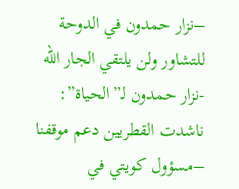–نزار حمدون في الدوحة للتشاور ولن يلتقي الجار الله
-نزار حمدون لـ”الحياة”: ناشدت القطريين دعم موقفنا
–مسؤول كويتي في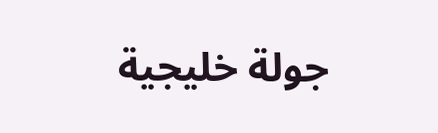جولة خليجية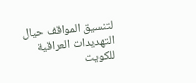لتنسيق المواقف حيال التهديدات العراقية للكويت